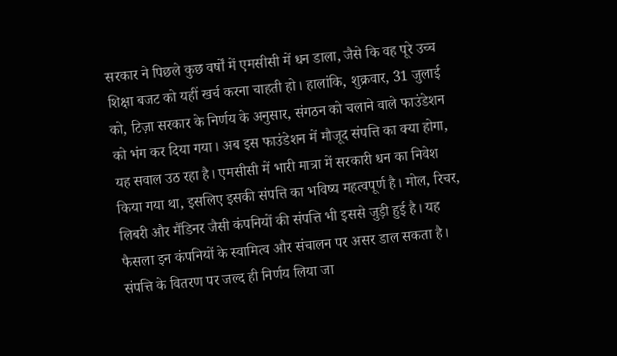सरकार ने पिछले कुछ वर्षों में एमसीसी में धन डाला, जैसे कि वह पूरे उच्च शिक्षा बजट को यहीं खर्च करना चाहती हो। हालांकि, शुक्रवार, 31 जुलाई को, टिज़ा सरकार के निर्णय के अनुसार, संगठन को चलाने वाले फाउंडेशन को भंग कर दिया गया। अब इस फाउंडेशन में मौजूद संपत्ति का क्या होगा, यह सवाल उठ रहा है। एमसीसी में भारी मात्रा में सरकारी धन का निवेश किया गया था, इसलिए इसकी संपत्ति का भविष्य महत्वपूर्ण है। मोल, रिचर, लिबरी और मैंडिनर जैसी कंपनियों की संपत्ति भी इससे जुड़ी हुई है। यह फैसला इन कंपनियों के स्वामित्व और संचालन पर असर डाल सकता है। संपत्ति के वितरण पर जल्द ही निर्णय लिया जा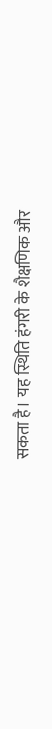सकता है। यह स्थिति हंगरी के शैक्षणिक और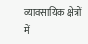व्यावसायिक क्षेत्रों में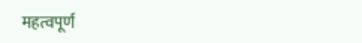महत्वपूर्ण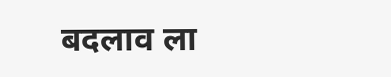बदलाव ला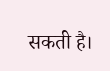सकती है।